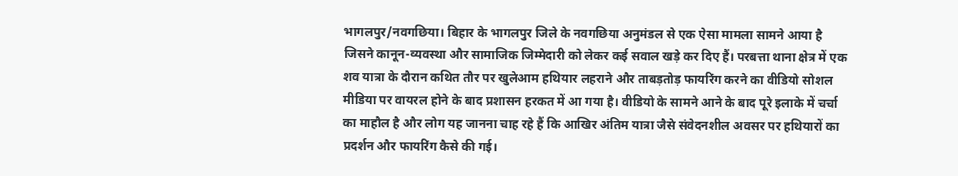भागलपुर/नवगछिया। बिहार के भागलपुर जिले के नवगछिया अनुमंडल से एक ऐसा मामला सामने आया है जिसने कानून-व्यवस्था और सामाजिक जिम्मेदारी को लेकर कई सवाल खड़े कर दिए हैं। परबत्ता थाना क्षेत्र में एक शव यात्रा के दौरान कथित तौर पर खुलेआम हथियार लहराने और ताबड़तोड़ फायरिंग करने का वीडियो सोशल मीडिया पर वायरल होने के बाद प्रशासन हरकत में आ गया है। वीडियो के सामने आने के बाद पूरे इलाके में चर्चा का माहौल है और लोग यह जानना चाह रहे हैं कि आखिर अंतिम यात्रा जैसे संवेदनशील अवसर पर हथियारों का प्रदर्शन और फायरिंग कैसे की गई।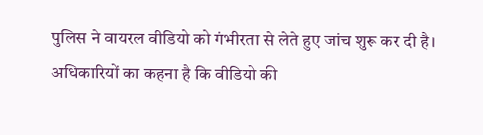पुलिस ने वायरल वीडियो को गंभीरता से लेते हुए जांच शुरू कर दी है। अधिकारियों का कहना है कि वीडियो की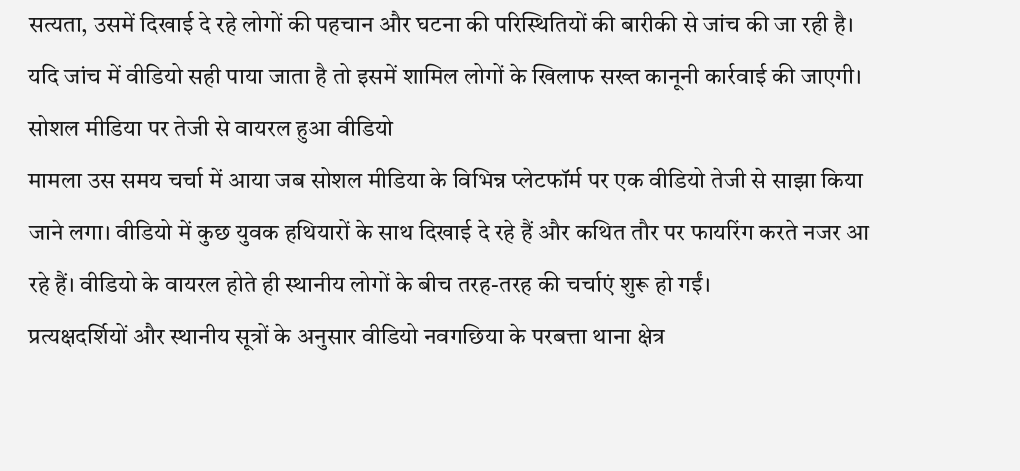सत्यता, उसमें दिखाई दे रहे लोगों की पहचान और घटना की परिस्थितियों की बारीकी से जांच की जा रही है। यदि जांच में वीडियो सही पाया जाता है तो इसमें शामिल लोगों के खिलाफ सख्त कानूनी कार्रवाई की जाएगी।
सोशल मीडिया पर तेजी से वायरल हुआ वीडियो
मामला उस समय चर्चा में आया जब सोशल मीडिया के विभिन्न प्लेटफॉर्म पर एक वीडियो तेजी से साझा किया जाने लगा। वीडियो में कुछ युवक हथियारों के साथ दिखाई दे रहे हैं और कथित तौर पर फायरिंग करते नजर आ रहे हैं। वीडियो के वायरल होते ही स्थानीय लोगों के बीच तरह-तरह की चर्चाएं शुरू हो गईं।
प्रत्यक्षदर्शियों और स्थानीय सूत्रों के अनुसार वीडियो नवगछिया के परबत्ता थाना क्षेत्र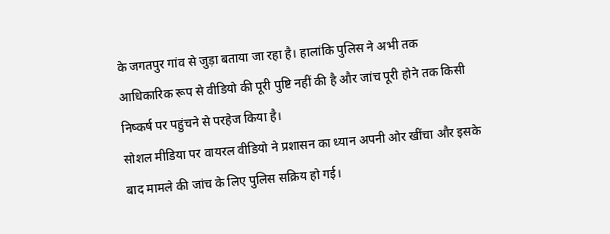के जगतपुर गांव से जुड़ा बताया जा रहा है। हालांकि पुलिस ने अभी तक आधिकारिक रूप से वीडियो की पूरी पुष्टि नहीं की है और जांच पूरी होने तक किसी निष्कर्ष पर पहुंचने से परहेज किया है।
सोशल मीडिया पर वायरल वीडियो ने प्रशासन का ध्यान अपनी ओर खींचा और इसके बाद मामले की जांच के लिए पुलिस सक्रिय हो गई।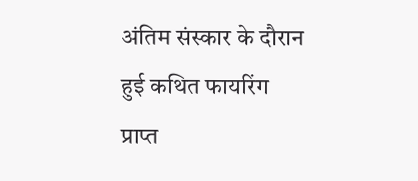अंतिम संस्कार के दौरान हुई कथित फायरिंग
प्राप्त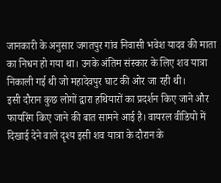जानकारी के अनुसार जगतपुर गांव निवासी भवेश यादव की माता का निधन हो गया था। उनके अंतिम संस्कार के लिए शव यात्रा निकाली गई थी जो महादेवपुर घाट की ओर जा रही थी।
इसी दौरान कुछ लोगों द्वारा हथियारों का प्रदर्शन किए जाने और फायरिंग किए जाने की बात सामने आई है। वायरल वीडियो में दिखाई देने वाले दृश्य इसी शव यात्रा के दौरान के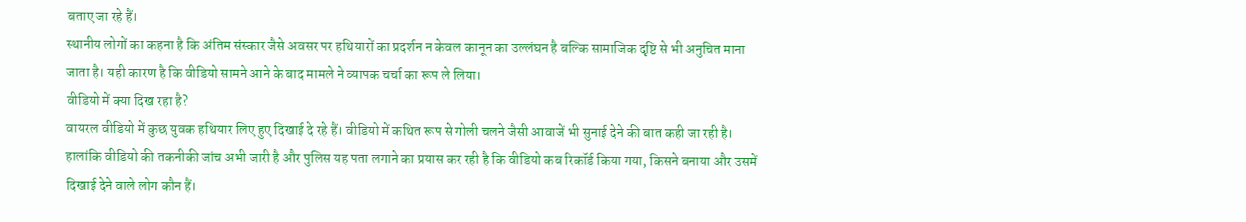बताए जा रहे हैं।
स्थानीय लोगों का कहना है कि अंतिम संस्कार जैसे अवसर पर हथियारों का प्रदर्शन न केवल कानून का उल्लंघन है बल्कि सामाजिक दृष्टि से भी अनुचित माना जाता है। यही कारण है कि वीडियो सामने आने के बाद मामले ने व्यापक चर्चा का रूप ले लिया।
वीडियो में क्या दिख रहा है?
वायरल वीडियो में कुछ युवक हथियार लिए हुए दिखाई दे रहे हैं। वीडियो में कथित रूप से गोली चलने जैसी आवाजें भी सुनाई देने की बात कही जा रही है। हालांकि वीडियो की तकनीकी जांच अभी जारी है और पुलिस यह पता लगाने का प्रयास कर रही है कि वीडियो कब रिकॉर्ड किया गया, किसने बनाया और उसमें दिखाई देने वाले लोग कौन हैं।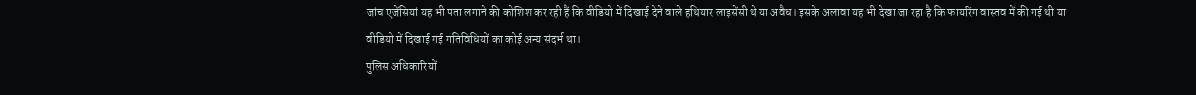जांच एजेंसियां यह भी पता लगाने की कोशिश कर रही हैं कि वीडियो में दिखाई देने वाले हथियार लाइसेंसी थे या अवैध। इसके अलावा यह भी देखा जा रहा है कि फायरिंग वास्तव में की गई थी या वीडियो में दिखाई गई गतिविधियों का कोई अन्य संदर्भ था।
पुलिस अधिकारियों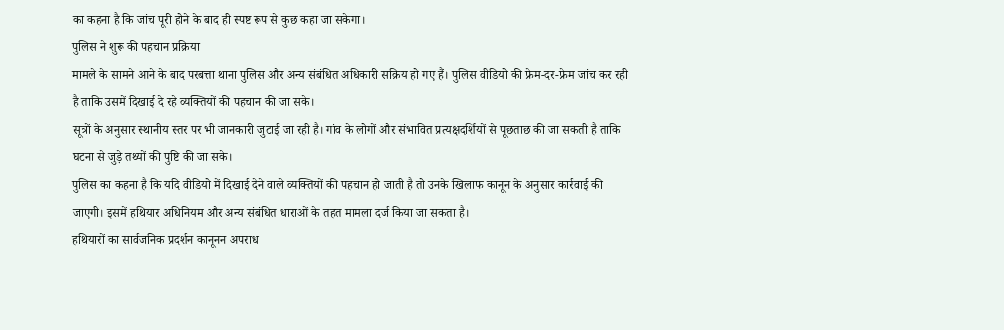का कहना है कि जांच पूरी होने के बाद ही स्पष्ट रूप से कुछ कहा जा सकेगा।
पुलिस ने शुरू की पहचान प्रक्रिया
मामले के सामने आने के बाद परबत्ता थाना पुलिस और अन्य संबंधित अधिकारी सक्रिय हो गए हैं। पुलिस वीडियो की फ्रेम-दर-फ्रेम जांच कर रही है ताकि उसमें दिखाई दे रहे व्यक्तियों की पहचान की जा सके।
सूत्रों के अनुसार स्थानीय स्तर पर भी जानकारी जुटाई जा रही है। गांव के लोगों और संभावित प्रत्यक्षदर्शियों से पूछताछ की जा सकती है ताकि घटना से जुड़े तथ्यों की पुष्टि की जा सके।
पुलिस का कहना है कि यदि वीडियो में दिखाई देने वाले व्यक्तियों की पहचान हो जाती है तो उनके खिलाफ कानून के अनुसार कार्रवाई की जाएगी। इसमें हथियार अधिनियम और अन्य संबंधित धाराओं के तहत मामला दर्ज किया जा सकता है।
हथियारों का सार्वजनिक प्रदर्शन कानूनन अपराध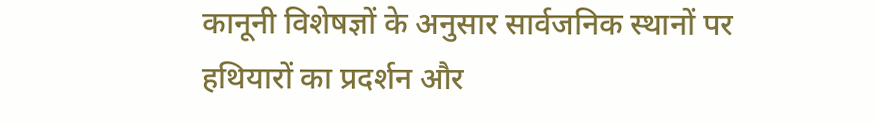कानूनी विशेषज्ञों के अनुसार सार्वजनिक स्थानों पर हथियारों का प्रदर्शन और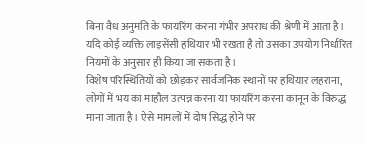बिना वैध अनुमति के फायरिंग करना गंभीर अपराध की श्रेणी में आता है। यदि कोई व्यक्ति लाइसेंसी हथियार भी रखता है तो उसका उपयोग निर्धारित नियमों के अनुसार ही किया जा सकता है।
विशेष परिस्थितियों को छोड़कर सार्वजनिक स्थानों पर हथियार लहराना, लोगों में भय का माहौल उत्पन्न करना या फायरिंग करना कानून के विरुद्ध माना जाता है। ऐसे मामलों में दोष सिद्ध होने पर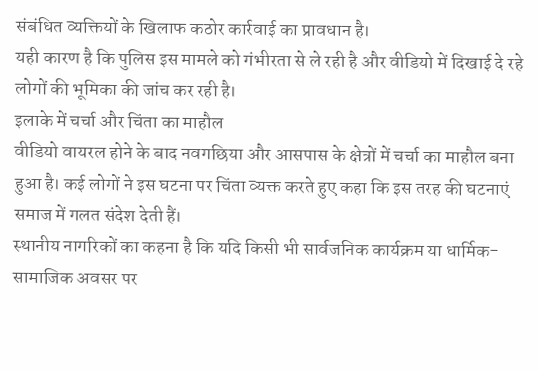संबंधित व्यक्तियों के खिलाफ कठोर कार्रवाई का प्रावधान है।
यही कारण है कि पुलिस इस मामले को गंभीरता से ले रही है और वीडियो में दिखाई दे रहे लोगों की भूमिका की जांच कर रही है।
इलाके में चर्चा और चिंता का माहौल
वीडियो वायरल होने के बाद नवगछिया और आसपास के क्षेत्रों में चर्चा का माहौल बना हुआ है। कई लोगों ने इस घटना पर चिंता व्यक्त करते हुए कहा कि इस तरह की घटनाएं समाज में गलत संदेश देती हैं।
स्थानीय नागरिकों का कहना है कि यदि किसी भी सार्वजनिक कार्यक्रम या धार्मिक-सामाजिक अवसर पर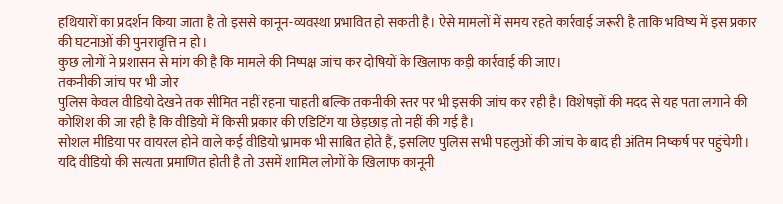हथियारों का प्रदर्शन किया जाता है तो इससे कानून-व्यवस्था प्रभावित हो सकती है। ऐसे मामलों में समय रहते कार्रवाई जरूरी है ताकि भविष्य में इस प्रकार की घटनाओं की पुनरावृत्ति न हो।
कुछ लोगों ने प्रशासन से मांग की है कि मामले की निष्पक्ष जांच कर दोषियों के खिलाफ कड़ी कार्रवाई की जाए।
तकनीकी जांच पर भी जोर
पुलिस केवल वीडियो देखने तक सीमित नहीं रहना चाहती बल्कि तकनीकी स्तर पर भी इसकी जांच कर रही है। विशेषज्ञों की मदद से यह पता लगाने की कोशिश की जा रही है कि वीडियो में किसी प्रकार की एडिटिंग या छेड़छाड़ तो नहीं की गई है।
सोशल मीडिया पर वायरल होने वाले कई वीडियो भ्रामक भी साबित होते हैं, इसलिए पुलिस सभी पहलुओं की जांच के बाद ही अंतिम निष्कर्ष पर पहुंचेगी।
यदि वीडियो की सत्यता प्रमाणित होती है तो उसमें शामिल लोगों के खिलाफ कानूनी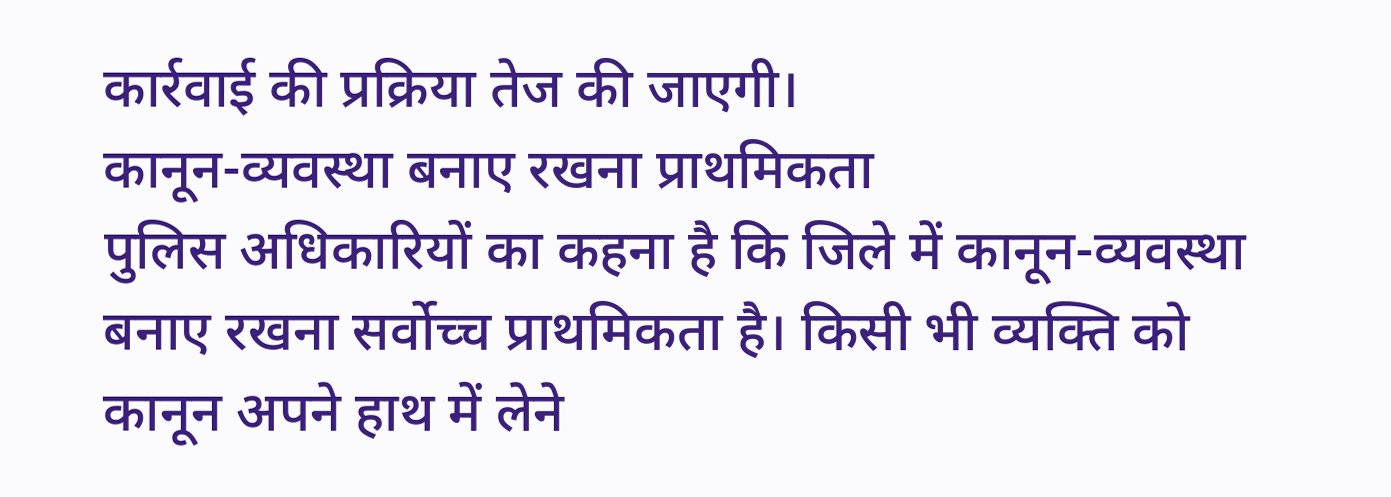कार्रवाई की प्रक्रिया तेज की जाएगी।
कानून-व्यवस्था बनाए रखना प्राथमिकता
पुलिस अधिकारियों का कहना है कि जिले में कानून-व्यवस्था बनाए रखना सर्वोच्च प्राथमिकता है। किसी भी व्यक्ति को कानून अपने हाथ में लेने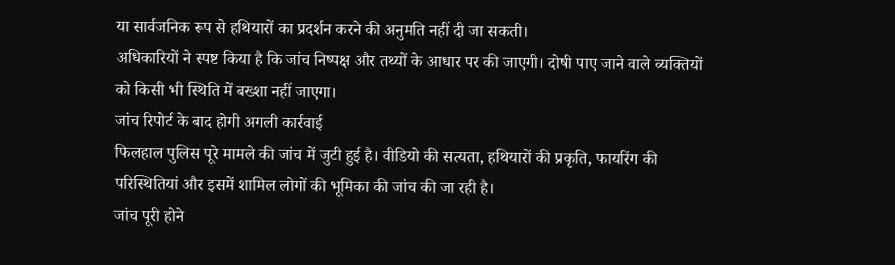या सार्वजनिक रूप से हथियारों का प्रदर्शन करने की अनुमति नहीं दी जा सकती।
अधिकारियों ने स्पष्ट किया है कि जांच निष्पक्ष और तथ्यों के आधार पर की जाएगी। दोषी पाए जाने वाले व्यक्तियों को किसी भी स्थिति में बख्शा नहीं जाएगा।
जांच रिपोर्ट के बाद होगी अगली कार्रवाई
फिलहाल पुलिस पूरे मामले की जांच में जुटी हुई है। वीडियो की सत्यता, हथियारों की प्रकृति, फायरिंग की परिस्थितियां और इसमें शामिल लोगों की भूमिका की जांच की जा रही है।
जांच पूरी होने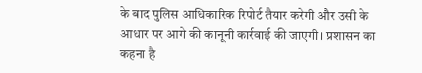के बाद पुलिस आधिकारिक रिपोर्ट तैयार करेगी और उसी के आधार पर आगे की कानूनी कार्रवाई की जाएगी। प्रशासन का कहना है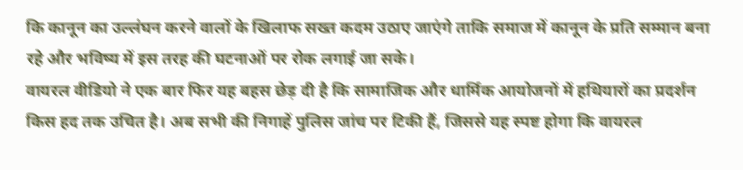कि कानून का उल्लंघन करने वालों के खिलाफ सख्त कदम उठाए जाएंगे ताकि समाज में कानून के प्रति सम्मान बना रहे और भविष्य में इस तरह की घटनाओं पर रोक लगाई जा सके।
वायरल वीडियो ने एक बार फिर यह बहस छेड़ दी है कि सामाजिक और धार्मिक आयोजनों में हथियारों का प्रदर्शन किस हद तक उचित है। अब सभी की निगाहें पुलिस जांच पर टिकी हैं, जिससे यह स्पष्ट होगा कि वायरल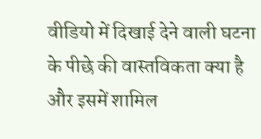वीडियो में दिखाई देने वाली घटना के पीछे की वास्तविकता क्या है और इसमें शामिल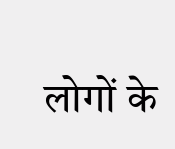लोगों के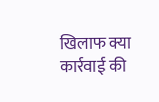खिलाफ क्या कार्रवाई की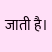जाती है।